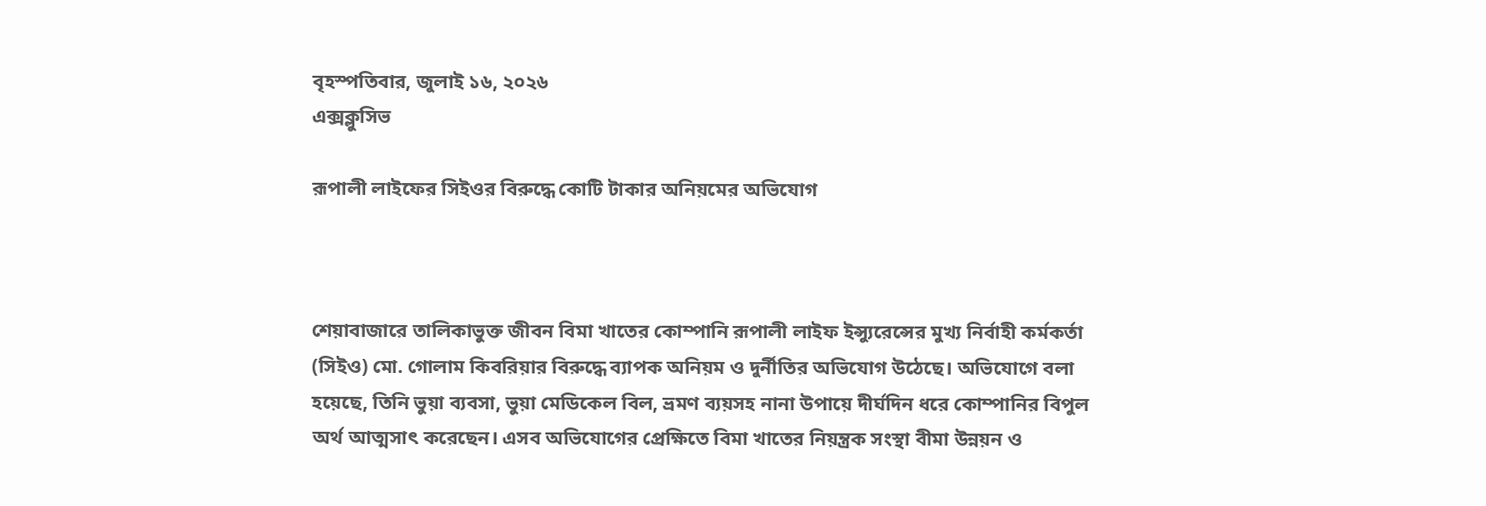বৃহস্পতিবার, জুলাই ১৬, ২০২৬
এক্সক্লুসিভ

রূপালী লাইফের সিইওর বিরুদ্ধে কোটি টাকার অনিয়মের অভিযোগ



শেয়াবাজারে তালিকাভুক্ত জীবন বিমা খাতের কোম্পানি রূপালী লাইফ ইন্স্যুরেন্সের মুখ্য নির্বাহী কর্মকর্তা (সিইও) মো. গোলাম কিবরিয়ার বিরুদ্ধে ব্যাপক অনিয়ম ও দুর্নীতির অভিযোগ উঠেছে। অভিযোগে বলা হয়েছে, তিনি ভুয়া ব্যবসা, ভুয়া মেডিকেল বিল, ভ্রমণ ব্যয়সহ নানা উপায়ে দীর্ঘদিন ধরে কোম্পানির বিপুল অর্থ আত্মসাৎ করেছেন। এসব অভিযোগের প্রেক্ষিতে বিমা খাতের নিয়ন্ত্রক সংস্থা বীমা উন্নয়ন ও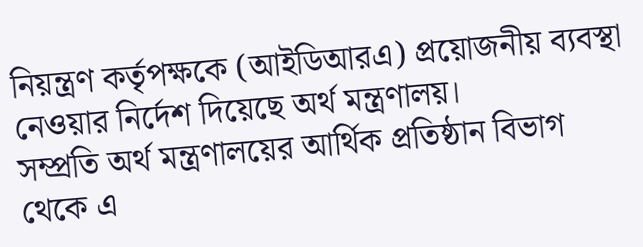নিয়ন্ত্রণ কর্তৃপক্ষকে (আইডিআরএ) প্রয়োজনীয় ব্যবস্থা নেওয়ার নির্দেশ দিয়েছে অর্থ মন্ত্রণালয়।
সম্প্রতি অর্থ মন্ত্রণালয়ের আর্থিক প্রতিষ্ঠান বিভাগ থেকে এ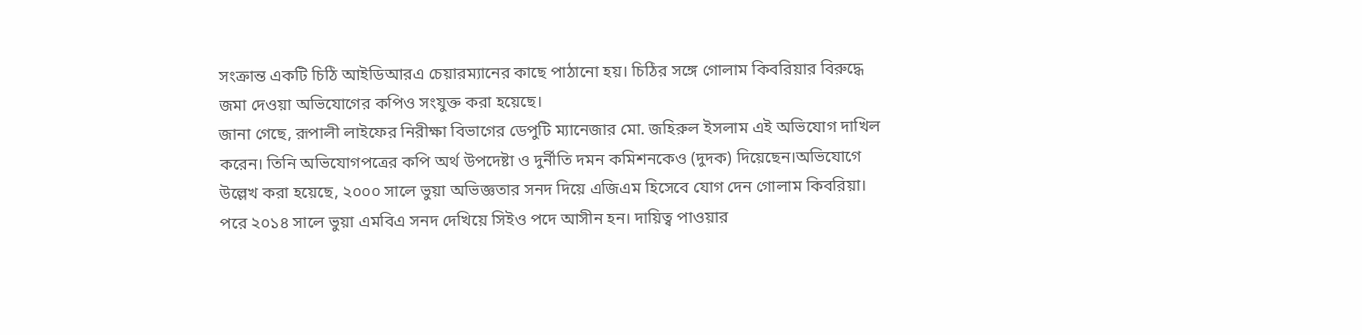সংক্রান্ত একটি চিঠি আইডিআরএ চেয়ারম্যানের কাছে পাঠানো হয়। চিঠির সঙ্গে গোলাম কিবরিয়ার বিরুদ্ধে জমা দেওয়া অভিযোগের কপিও সংযুক্ত করা হয়েছে।
জানা গেছে, রূপালী লাইফের নিরীক্ষা বিভাগের ডেপুটি ম্যানেজার মো. জহিরুল ইসলাম এই অভিযোগ দাখিল করেন। তিনি অভিযোগপত্রের কপি অর্থ উপদেষ্টা ও দুর্নীতি দমন কমিশনকেও (দুদক) দিয়েছেন।অভিযোগে উল্লেখ করা হয়েছে, ২০০০ সালে ভুয়া অভিজ্ঞতার সনদ দিয়ে এজিএম হিসেবে যোগ দেন গোলাম কিবরিয়া। পরে ২০১৪ সালে ভুয়া এমবিএ সনদ দেখিয়ে সিইও পদে আসীন হন। দায়িত্ব পাওয়ার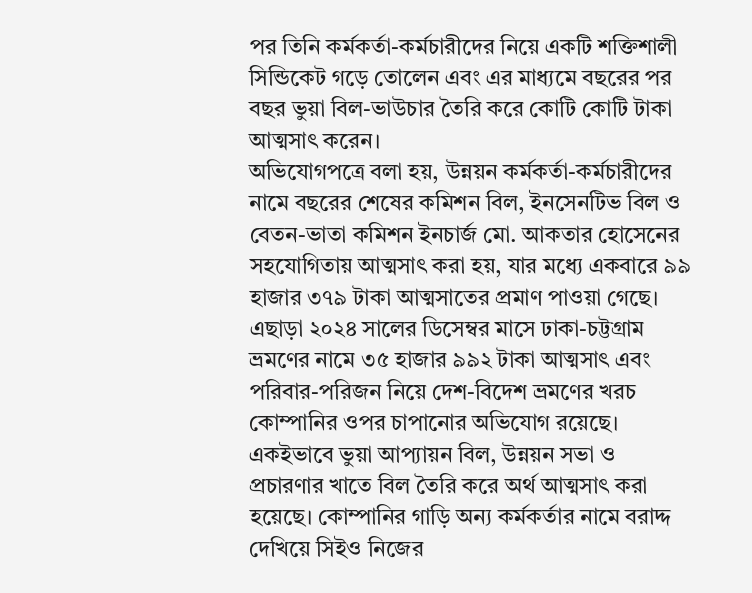পর তিনি কর্মকর্তা-কর্মচারীদের নিয়ে একটি শক্তিশালী সিন্ডিকেট গড়ে তোলেন এবং এর মাধ্যমে বছরের পর বছর ভুয়া বিল-ভাউচার তৈরি করে কোটি কোটি টাকা আত্মসাৎ করেন।
অভিযোগপত্রে বলা হয়, উন্নয়ন কর্মকর্তা-কর্মচারীদের নামে বছরের শেষের কমিশন বিল, ইনসেনটিভ বিল ও বেতন-ভাতা কমিশন ইনচার্জ মো. আকতার হোসেনের সহযোগিতায় আত্মসাৎ করা হয়, যার মধ্যে একবারে ৯৯ হাজার ৩৭৯ টাকা আত্মসাতের প্রমাণ পাওয়া গেছে।
এছাড়া ২০২৪ সালের ডিসেম্বর মাসে ঢাকা-চট্টগ্রাম ভ্রমণের নামে ৩৫ হাজার ৯৯২ টাকা আত্মসাৎ এবং পরিবার-পরিজন নিয়ে দেশ-বিদেশ ভ্রমণের খরচ কোম্পানির ওপর চাপানোর অভিযোগ রয়েছে। একইভাবে ভুয়া আপ্যায়ন বিল, উন্নয়ন সভা ও প্রচারণার খাতে বিল তৈরি করে অর্থ আত্মসাৎ করা হয়েছে। কোম্পানির গাড়ি অন্য কর্মকর্তার নামে বরাদ্দ দেখিয়ে সিইও নিজের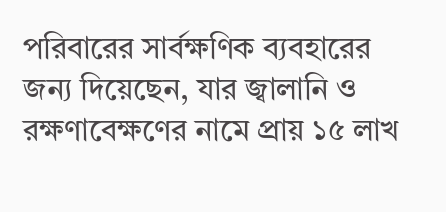পরিবারের সার্বক্ষণিক ব্যবহারের জন্য দিয়েছেন, যার জ্বালানি ও রক্ষণাবেক্ষণের নামে প্রায় ১৫ লাখ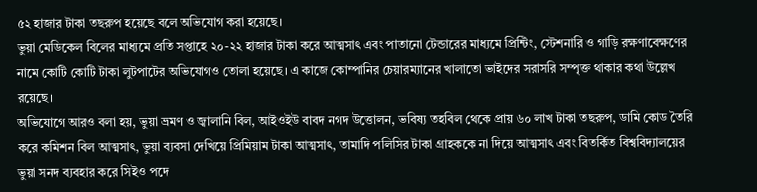৫২ হাজার টাকা তছরুপ হয়েছে বলে অভিযোগ করা হয়েছে।
ভুয়া মেডিকেল বিলের মাধ্যমে প্রতি সপ্তাহে ২০-২২ হাজার টাকা করে আত্মসাৎ এবং পাতানো টেন্ডারের মাধ্যমে প্রিন্টিং, স্টেশনারি ও গাড়ি রক্ষণাবেক্ষণের নামে কোটি কোটি টাকা লুটপাটের অভিযোগও তোলা হয়েছে। এ কাজে কোম্পানির চেয়ারম্যানের খালাতো ভাইদের সরাসরি সম্পৃক্ত থাকার কথা উল্লেখ রয়েছে।
অভিযোগে আরও বলা হয়, ভুয়া ভ্রমণ ও জ্বালানি বিল, আইওইউ বাবদ নগদ উত্তোলন, ভবিষ্য তহবিল থেকে প্রায় ৬০ লাখ টাকা তছরুপ, ডামি কোড তৈরি করে কমিশন বিল আত্মসাৎ, ভুয়া ব্যবসা দেখিয়ে প্রিমিয়াম টাকা আত্মসাৎ, তামাদি পলিসির টাকা গ্রাহককে না দিয়ে আত্মসাৎ এবং বিতর্কিত বিশ্ববিদ্যালয়ের ভুয়া সনদ ব্যবহার করে সিইও পদে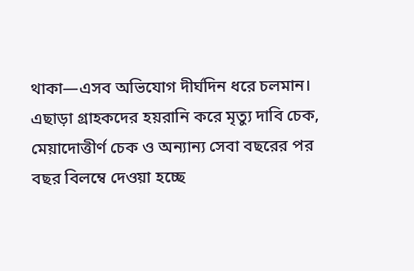থাকা—এসব অভিযোগ দীর্ঘদিন ধরে চলমান।
এছাড়া গ্রাহকদের হয়রানি করে মৃত্যু দাবি চেক, মেয়াদোত্তীর্ণ চেক ও অন্যান্য সেবা বছরের পর বছর বিলম্বে দেওয়া হচ্ছে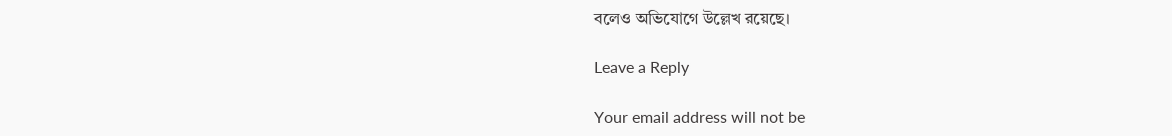বলেও অভিযোগে উল্লেখ রয়েছে।

Leave a Reply

Your email address will not be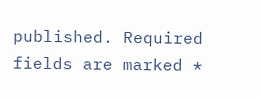published. Required fields are marked *